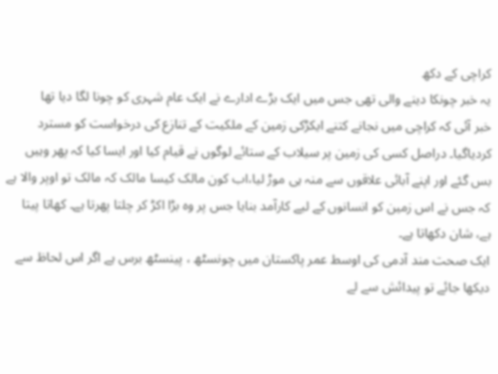کراچی کے دکھ
یہ خبر چونکا دینے والی تھی جس میں ایک بڑے ادارے نے ایک عام شہری کو چونا لگا دیا تھا
خبر آئی کہ کراچی میں نجانے کتنے ایکڑکی زمین کے ملکیت کے تنازع کی درخواست کو مسترد کردیاگیا۔ دراصل کسی کی زمین پر سیلاب کے ستائے لوگوں نے قیام کیا اور ایسا کیا کہ پھر وہیں بس گئے اور اپنے آبائی علاقوں سے منہ ہی موڑ لیا،اب کون مالک کیسا مالک کہ مالک تو اوپر والا ہے کہ جس نے اس زمین کو انسانوں کے لیے کارآمد بنایا جس پر وہ بڑا اکڑ کر چلتا پھرتا ہے۔ کھاتا پیتا ہے، شان دکھاتا ہے۔
ایک صحت مند آدمی کی اوسط عمر پاکستان میں چونسٹھ ، پینسٹھ برس ہے اگر اس لحاظ سے دیکھا جائے تو پیدائش سے لے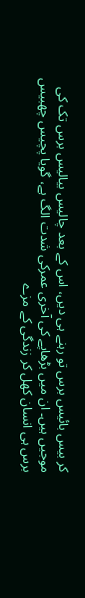کر بیس بائیس برس تو رہنے ہی دیں، اس کے بعد چالیس بیالیس برس تک کی موجیں ہیں۔ ان میں بڑھاپے کی آخری عمرکی شدت الگ ہے، گویا پچیس چھبیس برس ہی انسان کھل کر زندگی کے مزے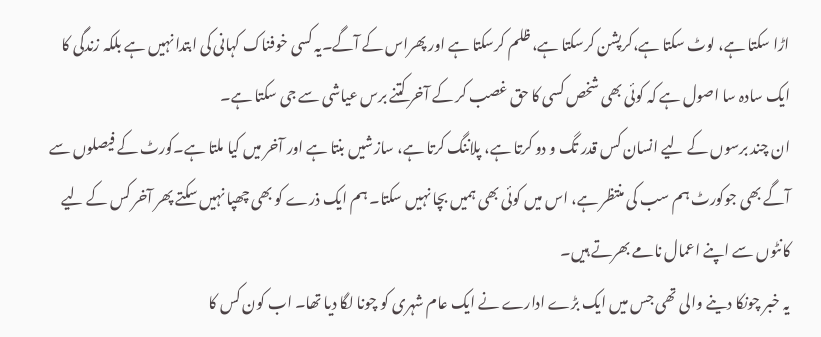اڑا سکتا ہے، لوٹ سکتا ہے،کرپشن کرسکتا ہے، ظلم کرسکتا ہے اور پھراس کے آگے۔یہ کسی خوفناک کہانی کی ابتدا نہیں ہے بلکہ زندگی کا ایک سادہ سا اصول ہے کہ کوئی بھی شخص کسی کا حق غصب کر کے آخر کتنے برس عیاشی سے جی سکتا ہے۔
ان چند برسوں کے لیے انسان کس قدر تگ و دو کرتا ہے، پلاننگ کرتا ہے، سازشیں بنتا ہے اور آخر میں کیا ملتا ہے۔کورٹ کے فیصلوں سے آگے بھی جوکورٹ ہم سب کی منتظر ہے، اس میں کوئی بھی ہمیں بچا نہیں سکتا۔ ہم ایک ذرے کو بھی چھپا نہیں سکتے پھر آخر کس کے لیے کانٹوں سے اپنے اعمال نامے بھرتے ہیں۔
یہ خبر چونکا دینے والی تھی جس میں ایک بڑے ادارے نے ایک عام شہری کو چونا لگا دیا تھا۔ اب کون کس کا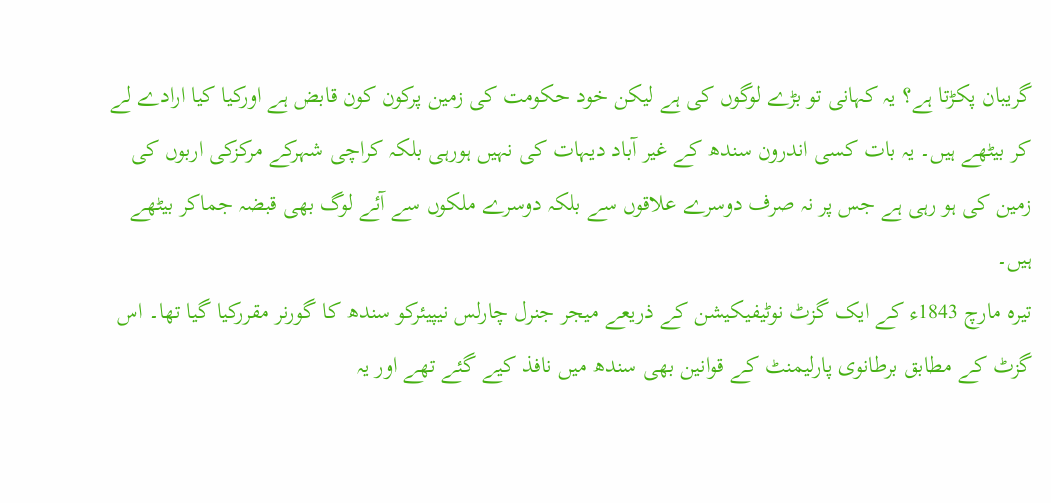گریبان پکڑتا ہے؟ یہ کہانی تو بڑے لوگوں کی ہے لیکن خود حکومت کی زمین پرکون کون قابض ہے اورکیا کیا ارادے لے کر بیٹھے ہیں۔ یہ بات کسی اندرون سندھ کے غیر آباد دیہات کی نہیں ہورہی بلکہ کراچی شہرکے مرکزکی اربوں کی زمین کی ہو رہی ہے جس پر نہ صرف دوسرے علاقوں سے بلکہ دوسرے ملکوں سے آئے لوگ بھی قبضہ جماکر بیٹھے ہیں۔
تیرہ مارچ 1843ء کے ایک گزٹ نوٹیفیکیشن کے ذریعے میجر جنرل چارلس نیپیئرکو سندھ کا گورنر مقررکیا گیا تھا۔ اس گزٹ کے مطابق برطانوی پارلیمنٹ کے قوانین بھی سندھ میں نافذ کیے گئے تھے اور یہ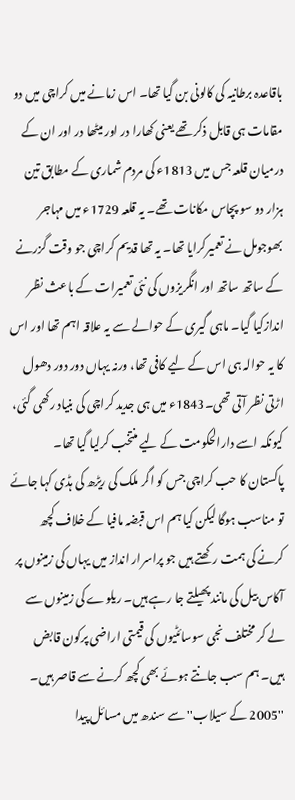باقاعدہ برطانیہ کی کالونی بن گیا تھا۔ اس زمانے میں کراچی میں دو مقامات ہی قابل ذکر تھے یعنی کھارا در اور میٹھا در اور ان کے درمیان قلعہ جس میں 1813ء کی مردم شماری کے مطابق تین ہزار دو سو پچاس مکانات تھے۔ یہ قلعہ 1729ء میں مہاجر بھوجومل نے تعمیرکرایا تھا۔ یہ تھا قدیم کراچی جو وقت گزرنے کے ساتھ ساتھ اور انگریزوں کی نئی تعمیرات کے باعث نظر اندازکیا گیا۔ ماہی گیری کے حوالے سے یہ علاقہ اہم تھا اور اس کا یہ حوالہ ہی اس کے لیے کافی تھا، ورنہ یہاں دور دور دھول اڑتی نظر آتی تھی۔1843ء میں ہی جدید کراچی کی بنیاد رکھی گئی، کیونکہ اسے دارالحکومت کے لیے منتخب کرلیا گیا تھا۔
پاکستان کا حب کراچی جس کو اگر ملک کی ریڑھ کی ہڈی کہا جائے تو مناسب ہوگا لیکن کیا ہم اس قبضہ مافیا کے خلاف کچھ کرنے کی ہمت رکھتے ہیں جو پراسرار انداز میں یہاں کی زمینوں پر آکاس بیل کی مانند پھیلتے جا رہے ہیں۔ ریلوے کی زمینوں سے لے کر مختلف نجی سوسائٹیوں کی قیمتی اراضی پرکون قابض ہیں۔ ہم سب جانتے ہوئے بھی کچھ کرنے سے قاصر ہیں۔
''2005 کے سیلاب'' سے سندھ میں مسائل پیدا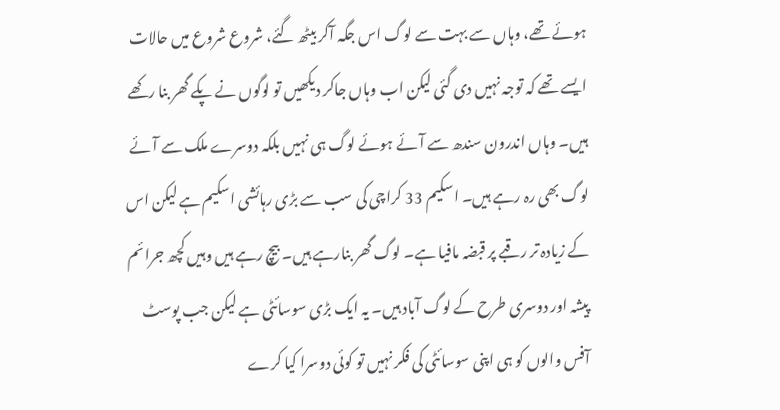ہوئے تھے، وہاں سے بہت سے لوگ اس جگہ آکر بیٹھ گئے، شروع شروع میں حالات ایسے تھے کہ توجہ نہیں دی گئی لیکن اب وہاں جاکر دیکھیں تو لوگوں نے پکے گھر بنا رکھے ہیں۔ وہاں اندرون سندھ سے آئے ہوئے لوگ ہی نہیں بلکہ دوسرے ملک سے آئے لوگ بھی رہ رہے ہیں۔ اسکیم 33 کراچی کی سب سے بڑی رہائشی اسکیم ہے لیکن اس کے زیادہ تر رقبے پر قبضہ مافیا ہے۔ لوگ گھر بنارہے ہیں۔ بیچ رہے ہیں وہیں کچھ جرائم پیشہ اور دوسری طرح کے لوگ آباد ہیں۔ یہ ایک بڑی سوسائٹی ہے لیکن جب پوسٹ آفس والوں کو ہی اپنی سوسائٹی کی فکر نہیں تو کوئی دوسرا کیا کرے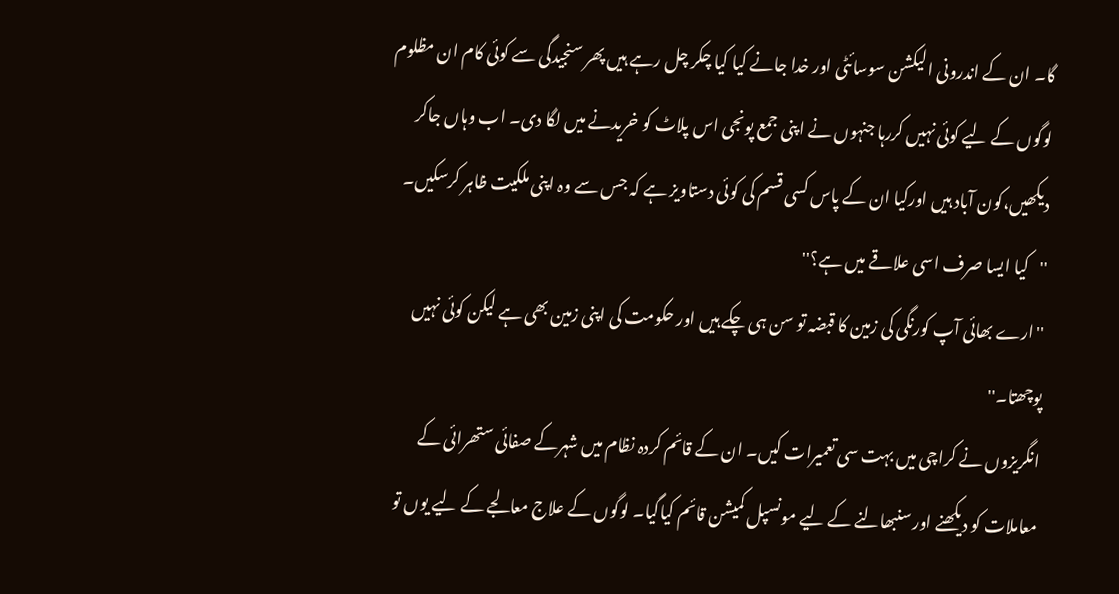گا۔ ان کے اندرونی الیکشن سوسائٹی اور خدا جانے کیا کیا چکر چل رہے ہیں پھر سنجیدگی سے کوئی کام ان مظلوم لوگوں کے لیے کوئی نہیں کررہا جنہوں نے اپنی جمع پونجی اس پلاٹ کو خریدنے میں لگا دی۔ اب وہاں جاکر دیکھیں،کون آباد ہیں اورکیا ان کے پاس کسی قسم کی کوئی دستاویز ہے کہ جس سے وہ اپنی ملکیت ظاہر کرسکیں۔
''کیا ایسا صرف اسی علاقے میں ہے؟''
''ارے بھائی آپ کورنگی کی زمین کا قبضہ تو سن ہی چکے ہیں اور حکومت کی اپنی زمین بھی ہے لیکن کوئی نہیں پوچھتا۔''
انگریزوں نے کراچی میں بہت سی تعمیرات کیں۔ ان کے قائم کردہ نظام میں شہرکے صفائی ستھرائی کے معاملات کو دیکھنے اور سنبھالنے کے لیے مونسپل کمیشن قائم کیاگیا۔ لوگوں کے علاج معالجے کے لیے یوں تو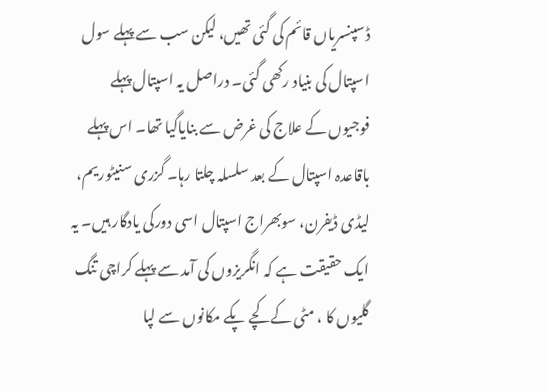ڈسپنسریاں قائم کی گئی تھیں، لیکن سب سے پہلے سول اسپتال کی بنیاد رکھی گئی۔ دراصل یہ اسپتال پہلے فوجیوں کے علاج کی غرض سے بنایاگیا تھا۔ اس پہلے باقاعدہ اسپتال کے بعد سلسلہ چلتا رہا۔ گزری سنیٹوریم، لیڈی ڈیفرن، سوبھراج اسپتال اسی دورکی یادگار ہیں۔ یہ ایک حقیقت ہے کہ انگریزوں کی آمد سے پہلے کراچی تنگ گلیوں کا ، مٹی کے کچے پکے مکانوں سے لپا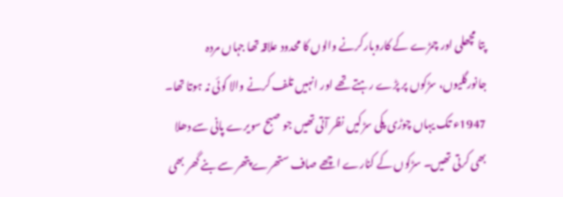پتا مچھلی اور چمڑے کے کاروبارکرنے والوں کا محدود علاقہ تھا جہاں مردہ جانورگلیوں، سڑکوں پر پڑے رہتے تھے اور انہیں تلف کرنے والا کوئی نہ ہوتا تھا۔
1947ء تک یہاں چوڑی پکی سڑکیں نظر آتی تھیں جو صبح سویرے پانی سے دھلا بھی کرتی تھیں۔ سڑکوں کے کنارے اچھے صاف ستھرے پتھر سے بنے گھر بھی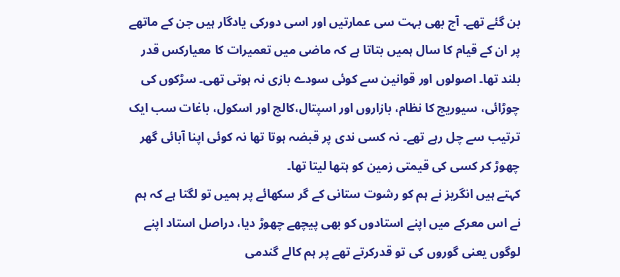بن گئے تھے۔ آج بھی بہت سی عمارتیں اور اسی دورکی یادگار ہیں جن کے ماتھے پر ان کے قیام کا سال ہمیں بتاتا ہے کہ ماضی میں تعمیرات کا معیارکس قدر بلند تھا۔ اصولوں اور قوانین سے کوئی سودے بازی نہ ہوتی تھی۔ سڑکوں کی چوڑائی، سیوریج کا نظام، بازاروں اور اسپتال،کالج اور اسکول، باغات سب ایک ترتیب سے چل رہے تھے۔ نہ کسی ندی پر قبضہ ہوتا تھا نہ کوئی اپنا آبائی گھر چھوڑ کر کسی کی قیمتی زمین کو ہتھا لیتا تھا۔
کہتے ہیں انگریز نے ہم کو رشوت ستانی کے گر سکھائے پر ہمیں تو لگتا ہے کہ ہم نے اس معرکے میں اپنے استادوں کو بھی پیچھے چھوڑ دیا، دراصل استاد اپنے لوگوں یعنی گوروں کی تو قدرکرتے تھے پر ہم کالے گندمی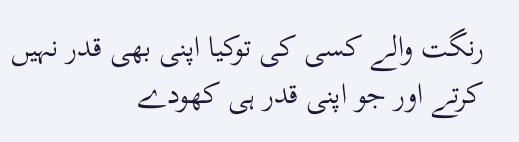رنگت والے کسی کی توکیا اپنی بھی قدر نہیں کرتے اور جو اپنی قدر ہی کھودے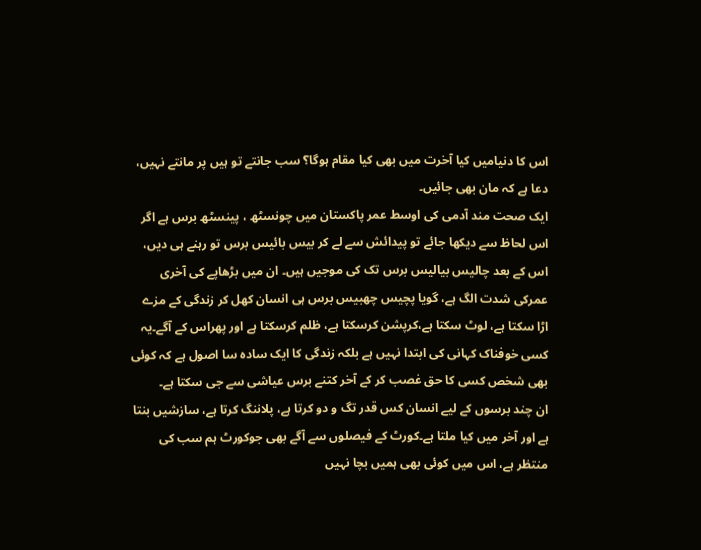اس کا دنیامیں کیا آخرت میں بھی کیا مقام ہوگا؟ سب جانتے تو ہیں پر مانتے نہیں، دعا ہے کہ مان بھی جائیں۔
ایک صحت مند آدمی کی اوسط عمر پاکستان میں چونسٹھ ، پینسٹھ برس ہے اگر اس لحاظ سے دیکھا جائے تو پیدائش سے لے کر بیس بائیس برس تو رہنے ہی دیں، اس کے بعد چالیس بیالیس برس تک کی موجیں ہیں۔ ان میں بڑھاپے کی آخری عمرکی شدت الگ ہے، گویا پچیس چھبیس برس ہی انسان کھل کر زندگی کے مزے اڑا سکتا ہے، لوٹ سکتا ہے،کرپشن کرسکتا ہے، ظلم کرسکتا ہے اور پھراس کے آگے۔یہ کسی خوفناک کہانی کی ابتدا نہیں ہے بلکہ زندگی کا ایک سادہ سا اصول ہے کہ کوئی بھی شخص کسی کا حق غصب کر کے آخر کتنے برس عیاشی سے جی سکتا ہے۔
ان چند برسوں کے لیے انسان کس قدر تگ و دو کرتا ہے، پلاننگ کرتا ہے، سازشیں بنتا ہے اور آخر میں کیا ملتا ہے۔کورٹ کے فیصلوں سے آگے بھی جوکورٹ ہم سب کی منتظر ہے، اس میں کوئی بھی ہمیں بچا نہیں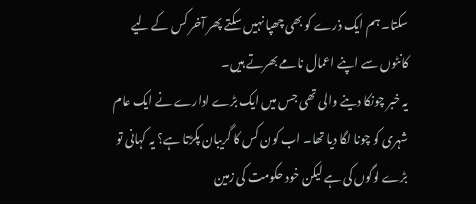سکتا۔ ہم ایک ذرے کو بھی چھپا نہیں سکتے پھر آخر کس کے لیے کانٹوں سے اپنے اعمال نامے بھرتے ہیں۔
یہ خبر چونکا دینے والی تھی جس میں ایک بڑے ادارے نے ایک عام شہری کو چونا لگا دیا تھا۔ اب کون کس کا گریبان پکڑتا ہے؟ یہ کہانی تو بڑے لوگوں کی ہے لیکن خود حکومت کی زمین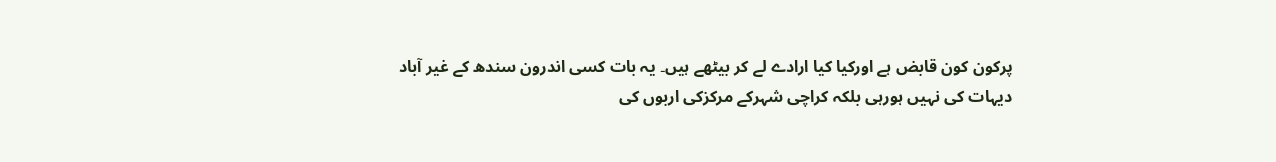پرکون کون قابض ہے اورکیا کیا ارادے لے کر بیٹھے ہیں۔ یہ بات کسی اندرون سندھ کے غیر آباد دیہات کی نہیں ہورہی بلکہ کراچی شہرکے مرکزکی اربوں کی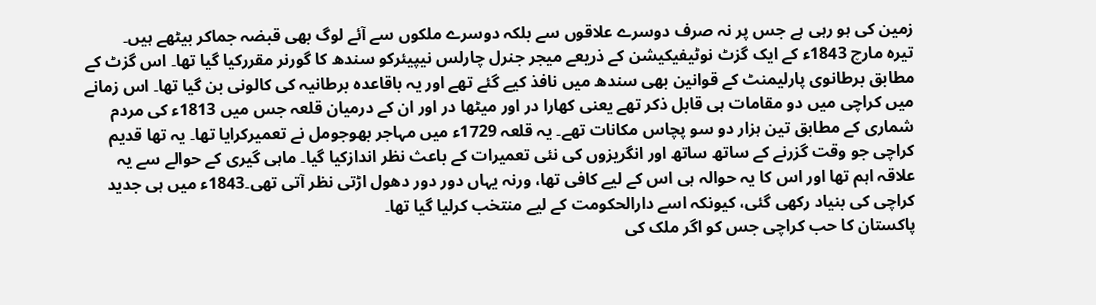زمین کی ہو رہی ہے جس پر نہ صرف دوسرے علاقوں سے بلکہ دوسرے ملکوں سے آئے لوگ بھی قبضہ جماکر بیٹھے ہیں۔
تیرہ مارچ 1843ء کے ایک گزٹ نوٹیفیکیشن کے ذریعے میجر جنرل چارلس نیپیئرکو سندھ کا گورنر مقررکیا گیا تھا۔ اس گزٹ کے مطابق برطانوی پارلیمنٹ کے قوانین بھی سندھ میں نافذ کیے گئے تھے اور یہ باقاعدہ برطانیہ کی کالونی بن گیا تھا۔ اس زمانے میں کراچی میں دو مقامات ہی قابل ذکر تھے یعنی کھارا در اور میٹھا در اور ان کے درمیان قلعہ جس میں 1813ء کی مردم شماری کے مطابق تین ہزار دو سو پچاس مکانات تھے۔ یہ قلعہ 1729ء میں مہاجر بھوجومل نے تعمیرکرایا تھا۔ یہ تھا قدیم کراچی جو وقت گزرنے کے ساتھ ساتھ اور انگریزوں کی نئی تعمیرات کے باعث نظر اندازکیا گیا۔ ماہی گیری کے حوالے سے یہ علاقہ اہم تھا اور اس کا یہ حوالہ ہی اس کے لیے کافی تھا، ورنہ یہاں دور دور دھول اڑتی نظر آتی تھی۔1843ء میں ہی جدید کراچی کی بنیاد رکھی گئی، کیونکہ اسے دارالحکومت کے لیے منتخب کرلیا گیا تھا۔
پاکستان کا حب کراچی جس کو اگر ملک کی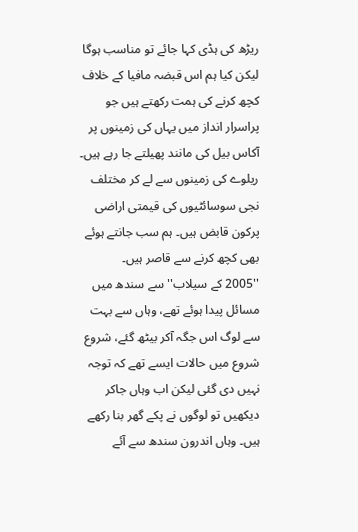ریڑھ کی ہڈی کہا جائے تو مناسب ہوگا لیکن کیا ہم اس قبضہ مافیا کے خلاف کچھ کرنے کی ہمت رکھتے ہیں جو پراسرار انداز میں یہاں کی زمینوں پر آکاس بیل کی مانند پھیلتے جا رہے ہیں۔ ریلوے کی زمینوں سے لے کر مختلف نجی سوسائٹیوں کی قیمتی اراضی پرکون قابض ہیں۔ ہم سب جانتے ہوئے بھی کچھ کرنے سے قاصر ہیں۔
''2005 کے سیلاب'' سے سندھ میں مسائل پیدا ہوئے تھے، وہاں سے بہت سے لوگ اس جگہ آکر بیٹھ گئے، شروع شروع میں حالات ایسے تھے کہ توجہ نہیں دی گئی لیکن اب وہاں جاکر دیکھیں تو لوگوں نے پکے گھر بنا رکھے ہیں۔ وہاں اندرون سندھ سے آئے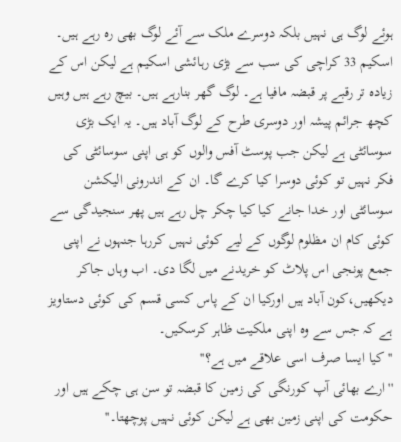ہوئے لوگ ہی نہیں بلکہ دوسرے ملک سے آئے لوگ بھی رہ رہے ہیں۔ اسکیم 33 کراچی کی سب سے بڑی رہائشی اسکیم ہے لیکن اس کے زیادہ تر رقبے پر قبضہ مافیا ہے۔ لوگ گھر بنارہے ہیں۔ بیچ رہے ہیں وہیں کچھ جرائم پیشہ اور دوسری طرح کے لوگ آباد ہیں۔ یہ ایک بڑی سوسائٹی ہے لیکن جب پوسٹ آفس والوں کو ہی اپنی سوسائٹی کی فکر نہیں تو کوئی دوسرا کیا کرے گا۔ ان کے اندرونی الیکشن سوسائٹی اور خدا جانے کیا کیا چکر چل رہے ہیں پھر سنجیدگی سے کوئی کام ان مظلوم لوگوں کے لیے کوئی نہیں کررہا جنہوں نے اپنی جمع پونجی اس پلاٹ کو خریدنے میں لگا دی۔ اب وہاں جاکر دیکھیں،کون آباد ہیں اورکیا ان کے پاس کسی قسم کی کوئی دستاویز ہے کہ جس سے وہ اپنی ملکیت ظاہر کرسکیں۔
''کیا ایسا صرف اسی علاقے میں ہے؟''
''ارے بھائی آپ کورنگی کی زمین کا قبضہ تو سن ہی چکے ہیں اور حکومت کی اپنی زمین بھی ہے لیکن کوئی نہیں پوچھتا۔''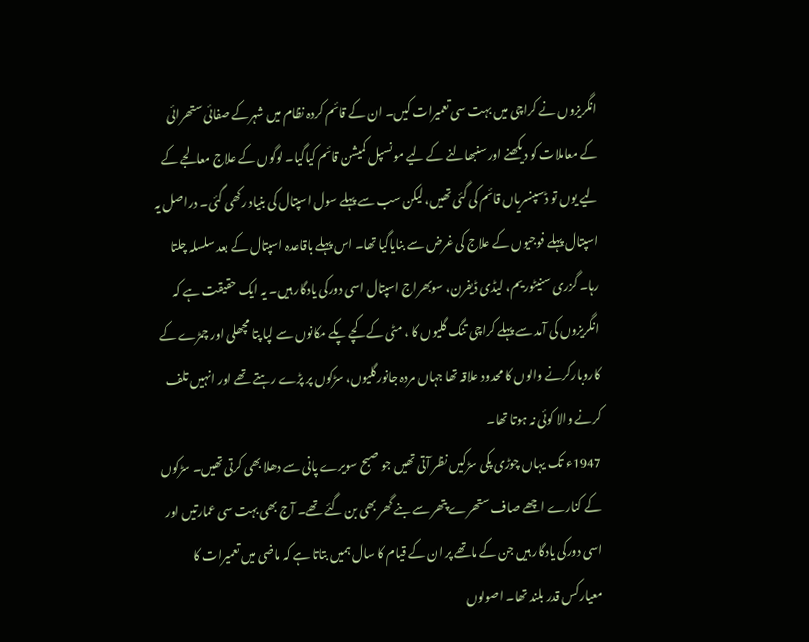انگریزوں نے کراچی میں بہت سی تعمیرات کیں۔ ان کے قائم کردہ نظام میں شہرکے صفائی ستھرائی کے معاملات کو دیکھنے اور سنبھالنے کے لیے مونسپل کمیشن قائم کیاگیا۔ لوگوں کے علاج معالجے کے لیے یوں تو ڈسپنسریاں قائم کی گئی تھیں، لیکن سب سے پہلے سول اسپتال کی بنیاد رکھی گئی۔ دراصل یہ اسپتال پہلے فوجیوں کے علاج کی غرض سے بنایاگیا تھا۔ اس پہلے باقاعدہ اسپتال کے بعد سلسلہ چلتا رہا۔ گزری سنیٹوریم، لیڈی ڈیفرن، سوبھراج اسپتال اسی دورکی یادگار ہیں۔ یہ ایک حقیقت ہے کہ انگریزوں کی آمد سے پہلے کراچی تنگ گلیوں کا ، مٹی کے کچے پکے مکانوں سے لپا پتا مچھلی اور چمڑے کے کاروبارکرنے والوں کا محدود علاقہ تھا جہاں مردہ جانورگلیوں، سڑکوں پر پڑے رہتے تھے اور انہیں تلف کرنے والا کوئی نہ ہوتا تھا۔
1947ء تک یہاں چوڑی پکی سڑکیں نظر آتی تھیں جو صبح سویرے پانی سے دھلا بھی کرتی تھیں۔ سڑکوں کے کنارے اچھے صاف ستھرے پتھر سے بنے گھر بھی بن گئے تھے۔ آج بھی بہت سی عمارتیں اور اسی دورکی یادگار ہیں جن کے ماتھے پر ان کے قیام کا سال ہمیں بتاتا ہے کہ ماضی میں تعمیرات کا معیارکس قدر بلند تھا۔ اصولوں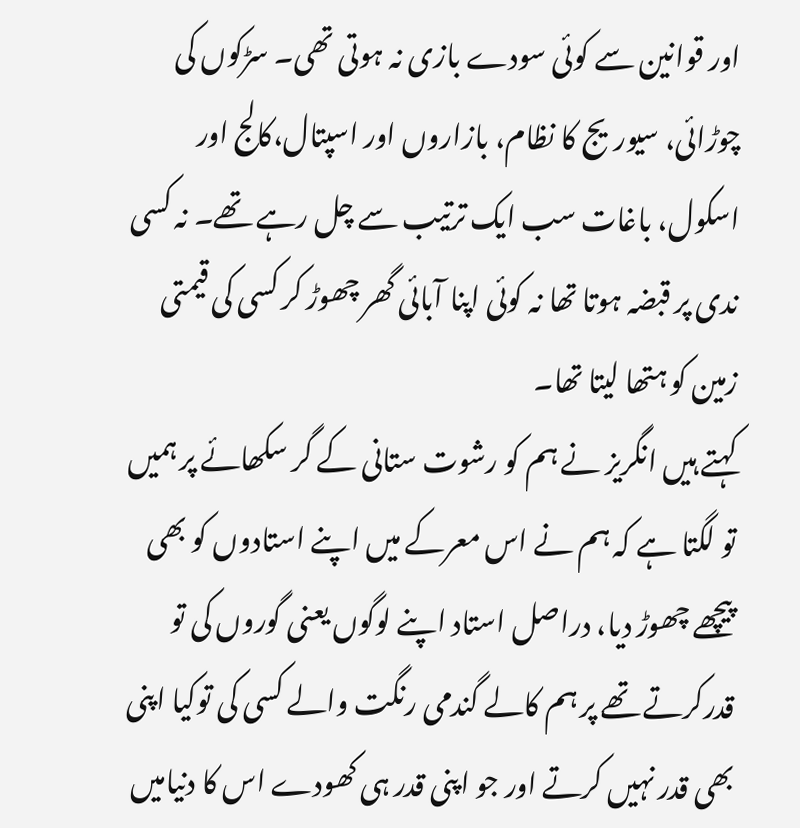اور قوانین سے کوئی سودے بازی نہ ہوتی تھی۔ سڑکوں کی چوڑائی، سیوریج کا نظام، بازاروں اور اسپتال،کالج اور اسکول، باغات سب ایک ترتیب سے چل رہے تھے۔ نہ کسی ندی پر قبضہ ہوتا تھا نہ کوئی اپنا آبائی گھر چھوڑ کر کسی کی قیمتی زمین کو ہتھا لیتا تھا۔
کہتے ہیں انگریز نے ہم کو رشوت ستانی کے گر سکھائے پر ہمیں تو لگتا ہے کہ ہم نے اس معرکے میں اپنے استادوں کو بھی پیچھے چھوڑ دیا، دراصل استاد اپنے لوگوں یعنی گوروں کی تو قدرکرتے تھے پر ہم کالے گندمی رنگت والے کسی کی توکیا اپنی بھی قدر نہیں کرتے اور جو اپنی قدر ہی کھودے اس کا دنیامیں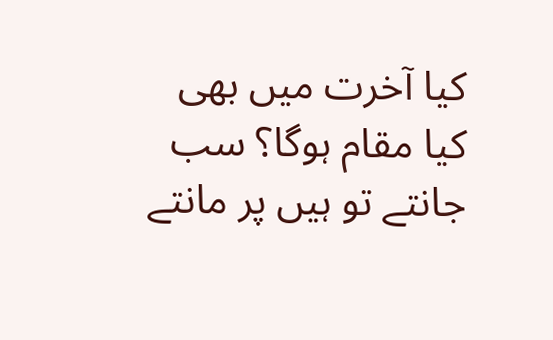کیا آخرت میں بھی کیا مقام ہوگا؟ سب جانتے تو ہیں پر مانتے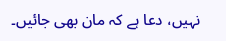نہیں، دعا ہے کہ مان بھی جائیں۔